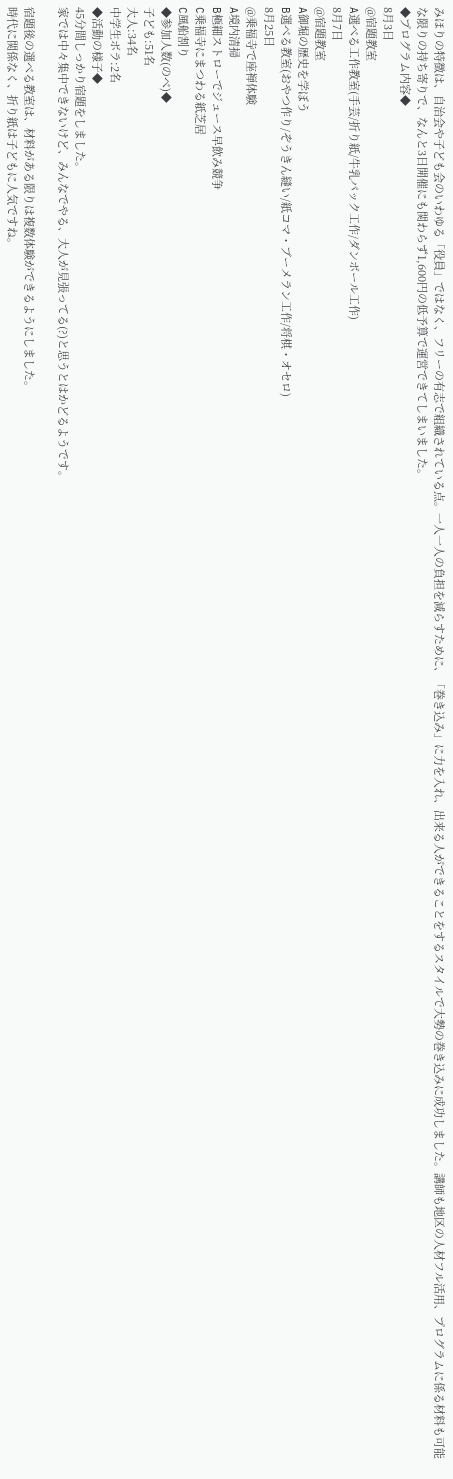みほりの特徴は、自治会や子ども会のいわゆる「役員」ではなく、フリーの有志で組織されている点。一人一人の負担を減らすために、「巻き込み」に力を入れ、出来る人ができることをするスタイルで大勢の巻き込みに成功しました。講師も地区の人材フル活用、プログラムに係る材料も可能な限りの持ち寄りで、なんと3日開催にも関わらず1,600円の低予算で運営できてしまいました。
◆プログラム内容◆
8月3日
@宿題教室
A選べる工作教室(手芸/折り紙/牛乳パック工作/ダンボール工作)
8月7日
@宿題教室
A御堀の歴史を学ぼう
B選べる教室(おやつ作り/ぞうきん縫い/紙コマ・ブーメラン工作/将棋・オセロ)
8月25日
@乗福寺で座禅体験
A境内清掃
B極細ストローでジュース早飲み競争
C乗福寺にまつわる紙芝居
C風船割り
◆参加人数(のべ)◆
子ども:51名
大人:34名
中学生ボラ:2名
◆活動の様子◆
45分間しっかり宿題をしました。
家では中々集中できないけど、みんなでやる、大人が見張ってる(?)と思うとはかどるようです。

宿題後の選べる教室は、材料がある限りは複数体験ができるようにしました。
時代に関係なく、折り紙は子どもに人気ですね。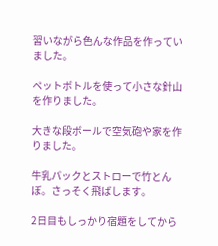習いながら色んな作品を作っていました。

ペットボトルを使って小さな針山を作りました。

大きな段ボールで空気砲や家を作りました。

牛乳パックとストローで竹とんぼ。さっそく飛ばします。

2日目もしっかり宿題をしてから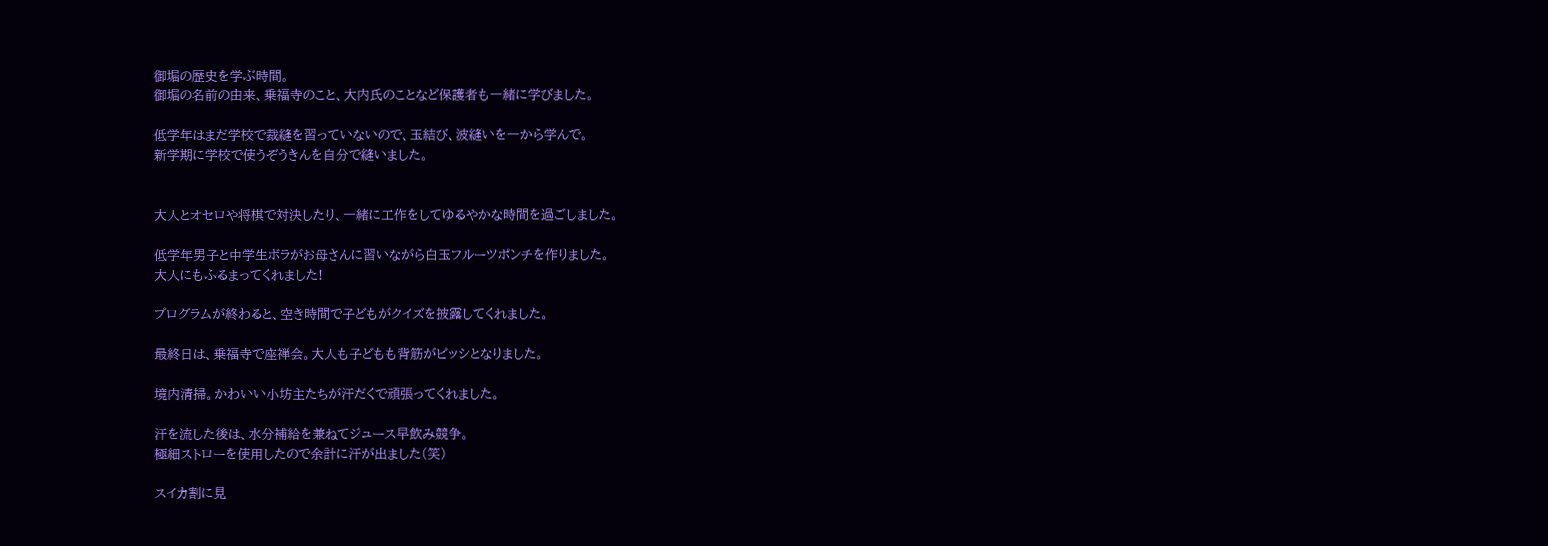御堀の歴史を学ぶ時間。
御堀の名前の由来、乗福寺のこと、大内氏のことなど保護者も一緒に学びました。

低学年はまだ学校で裁縫を習っていないので、玉結び、波縫いを一から学んで。
新学期に学校で使うぞうきんを自分で縫いました。


大人とオセロや将棋で対決したり、一緒に工作をしてゆるやかな時間を過ごしました。

低学年男子と中学生ボラがお母さんに習いながら白玉フルーツポンチを作りました。
大人にもふるまってくれました!

プログラムが終わると、空き時間で子どもがクイズを披露してくれました。

最終日は、乗福寺で座禅会。大人も子どもも背筋がピッシとなりました。

境内清掃。かわいい小坊主たちが汗だくで頑張ってくれました。

汗を流した後は、水分補給を兼ねてジュース早飲み競争。
極細ストローを使用したので余計に汗が出ました(笑)

スイカ割に見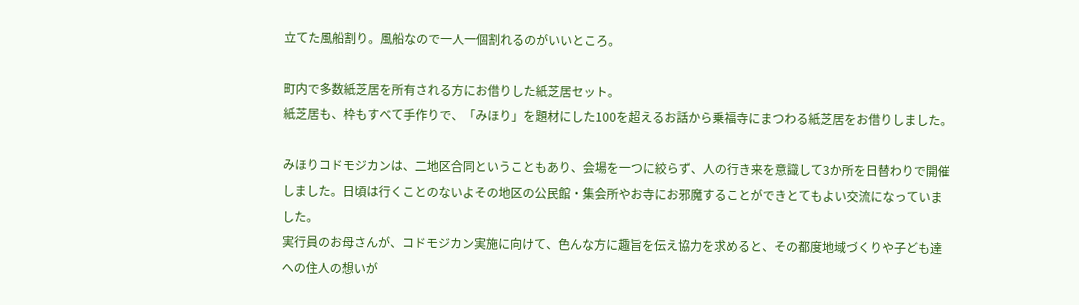立てた風船割り。風船なので一人一個割れるのがいいところ。

町内で多数紙芝居を所有される方にお借りした紙芝居セット。
紙芝居も、枠もすべて手作りで、「みほり」を題材にした100を超えるお話から乗福寺にまつわる紙芝居をお借りしました。

みほりコドモジカンは、二地区合同ということもあり、会場を一つに絞らず、人の行き来を意識して3か所を日替わりで開催しました。日頃は行くことのないよその地区の公民館・集会所やお寺にお邪魔することができとてもよい交流になっていました。
実行員のお母さんが、コドモジカン実施に向けて、色んな方に趣旨を伝え協力を求めると、その都度地域づくりや子ども達への住人の想いが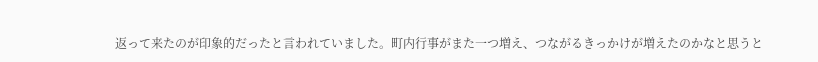返って来たのが印象的だったと言われていました。町内行事がまた一つ増え、つながるきっかけが増えたのかなと思うと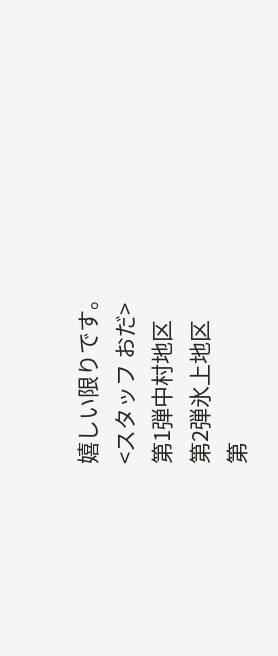嬉しい限りです。
<スタッフ おだ>
第1弾中村地区
第2弾氷上地区
第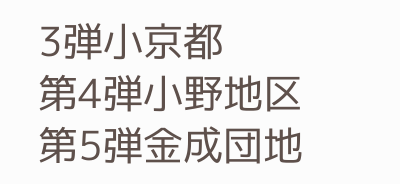3弾小京都
第4弾小野地区
第5弾金成団地